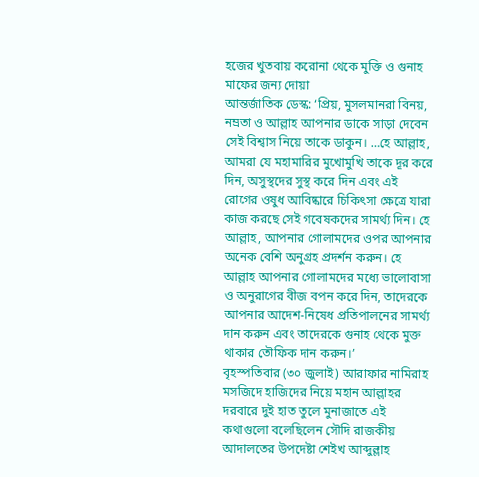হজের খুতবায় করোনা থেকে মুক্তি ও গুনাহ মাফের জন্য দোয়া
আন্তর্জাতিক ডেস্ক: ‘প্রিয়, মুসলমানরা বিনয়, নম্রতা ও আল্লাহ আপনার ডাকে সাড়া দেবেন সেই বিশ্বাস নিয়ে তাকে ডাকুন। …হে আল্লাহ, আমরা যে মহামারির মুখোমুখি তাকে দূর করে দিন, অসুস্থদের সুস্থ করে দিন এবং এই রোগের ওষুধ আবিষ্কারে চিকিৎসা ক্ষেত্রে যারা কাজ করছে সেই গবেষকদের সামর্থ্য দিন। হে আল্লাহ, আপনার গোলামদের ওপর আপনার অনেক বেশি অনুগ্রহ প্রদর্শন করুন। হে আল্লাহ আপনার গোলামদের মধ্যে ভালোবাসা ও অনুরাগের বীজ বপন করে দিন, তাদেরকে আপনার আদেশ-নিষেধ প্রতিপালনের সামর্থ্য দান করুন এবং তাদেরকে গুনাহ থেকে মুক্ত থাকার তৌফিক দান করুন।’
বৃহস্পতিবার (৩০ জুলাই) আরাফার নামিরাহ মসজিদে হাজিদের নিয়ে মহান আল্লাহর দরবারে দুই হাত তুলে মুনাজাতে এই কথাগুলো বলেছিলেন সৌদি রাজকীয় আদালতের উপদেষ্টা শেইখ আব্দুল্লাহ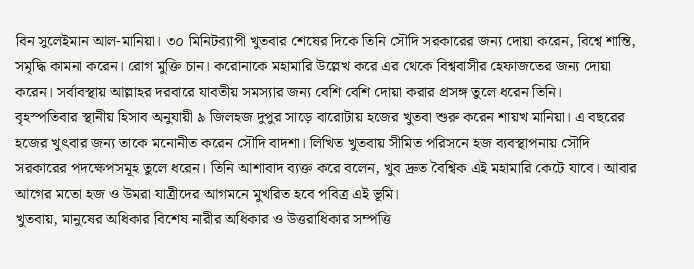বিন সুলেইমান আল-মানিয়া। ৩০ মিনিটব্যাপী খুতবার শেষের দিকে তিনি সৌদি সরকারের জন্য দোয়া করেন, বিশ্বে শান্তি, সমৃদ্ধি কামনা করেন। রোগ মুক্তি চান। করোনাকে মহামারি উল্লেখ করে এর থেকে বিশ্ববাসীর হেফাজতের জন্য দোয়া করেন। সর্বাবস্থায় আল্লাহর দরবারে যাবতীয় সমস্যার জন্য বেশি বেশি দোয়া করার প্রসঙ্গ তুলে ধরেন তিনি।
বৃহস্পতিবার স্থানীয় হিসাব অনুযায়ী ৯ জিলহজ দুপুর সাড়ে বারোটায় হজের খুতবা শুরু করেন শায়খ মানিয়া। এ বছরের হজের খুৎবার জন্য তাকে মনোনীত করেন সৌদি বাদশা। লিখিত খুতবায় সীমিত পরিসনে হজ ব্যবস্থাপনায় সৌদি সরকারের পদক্ষেপসমূহ তুলে ধরেন। তিনি আশাবাদ ব্যক্ত করে বলেন, খুব দ্রুত বৈশ্বিক এই মহামারি কেটে যাবে। আবার আগের মতো হজ ও উমরা যাত্রীদের আগমনে মুখরিত হবে পবিত্র এই ভূমি।
খুতবায়, মানুষের অধিকার বিশেষ নারীর অধিকার ও উত্তরাধিকার সম্পত্তি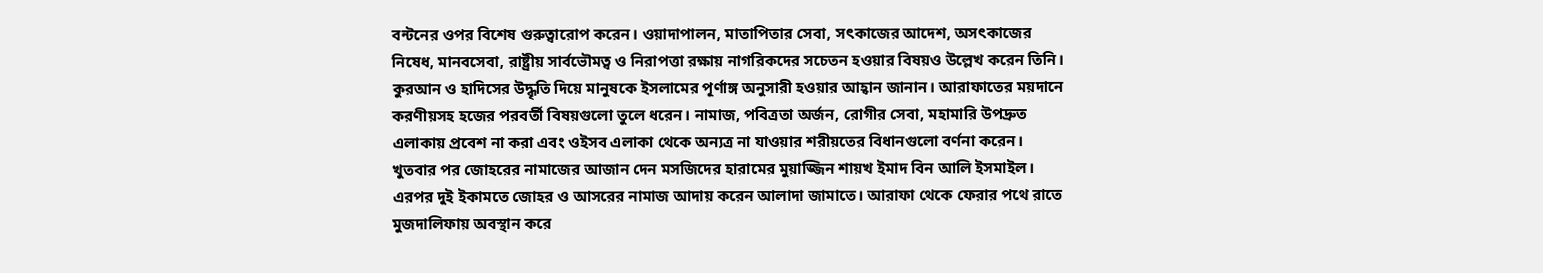বন্টনের ওপর বিশেষ গুরুত্বারোপ করেন। ওয়াদাপালন, মাতাপিতার সেবা, সৎকাজের আদেশ, অসৎকাজের নিষেধ, মানবসেবা, রাষ্ট্রীয় সার্বভৌমত্ব ও নিরাপত্তা রক্ষায় নাগরিকদের সচেতন হওয়ার বিষয়ও উল্লেখ করেন তিনি।
কুরআন ও হাদিসের উদ্ধৃতি দিয়ে মানুষকে ইসলামের পূর্ণাঙ্গ অনুসারী হওয়ার আহ্বান জানান। আরাফাতের ময়দানে করণীয়সহ হজের পরবর্তী বিষয়গুলো তুলে ধরেন। নামাজ, পবিত্রতা অর্জন, রোগীর সেবা, মহামারি উপদ্রুত এলাকায় প্রবেশ না করা এবং ওইসব এলাকা থেকে অন্যত্র না যাওয়ার শরীয়তের বিধানগুলো বর্ণনা করেন।
খুতবার পর জোহরের নামাজের আজান দেন মসজিদের হারামের মুয়াজ্জিন শায়খ ইমাদ বিন আলি ইসমাইল। এরপর দুই ইকামতে জোহর ও আসরের নামাজ আদায় করেন আলাদা জামাতে। আরাফা থেকে ফেরার পথে রাতে মুজদালিফায় অবস্থান করে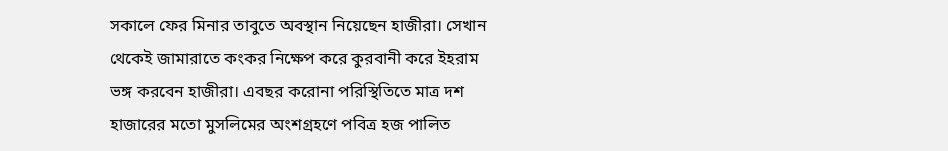সকালে ফের মিনার তাবুতে অবস্থান নিয়েছেন হাজীরা। সেখান থেকেই জামারাতে কংকর নিক্ষেপ করে কুরবানী করে ইহরাম ভঙ্গ করবেন হাজীরা। এবছর করোনা পরিস্থিতিতে মাত্র দশ হাজারের মতো মুসলিমের অংশগ্রহণে পবিত্র হজ পালিত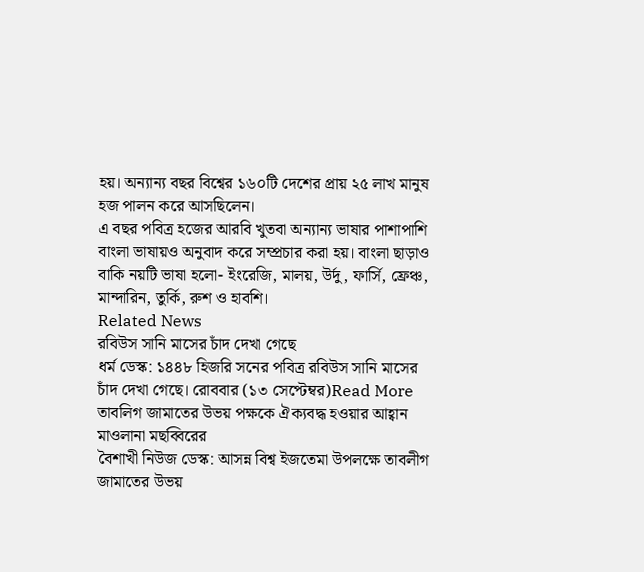হয়। অন্যান্য বছর বিশ্বের ১৬০টি দেশের প্রায় ২৫ লাখ মানুষ হজ পালন করে আসছিলেন।
এ বছর পবিত্র হজের আরবি খুতবা অন্যান্য ভাষার পাশাপাশি বাংলা ভাষায়ও অনুবাদ করে সম্প্রচার করা হয়। বাংলা ছাড়াও বাকি নয়টি ভাষা হলো- ইংরেজি, মালয়, উর্দু, ফার্সি, ফ্রেঞ্চ, মান্দারিন, তুর্কি, রুশ ও হাবশি।
Related News
রবিউস সানি মাসের চাঁদ দেখা গেছে
ধর্ম ডেস্ক: ১৪৪৮ হিজরি সনের পবিত্র রবিউস সানি মাসের চাঁদ দেখা গেছে। রোববার (১৩ সেপ্টেম্বর)Read More
তাবলিগ জামাতের উভয় পক্ষকে ঐক্যবদ্ধ হওয়ার আহ্বান মাওলানা মছব্বিরের
বৈশাখী নিউজ ডেস্ক: আসন্ন বিশ্ব ইজতেমা উপলক্ষে তাবলীগ জামাতের উভয়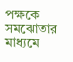পক্ষকে সমঝোতার মাধ্যমে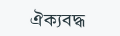ঐক্যবদ্ধ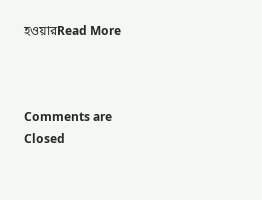হওয়ারRead More



Comments are Closed